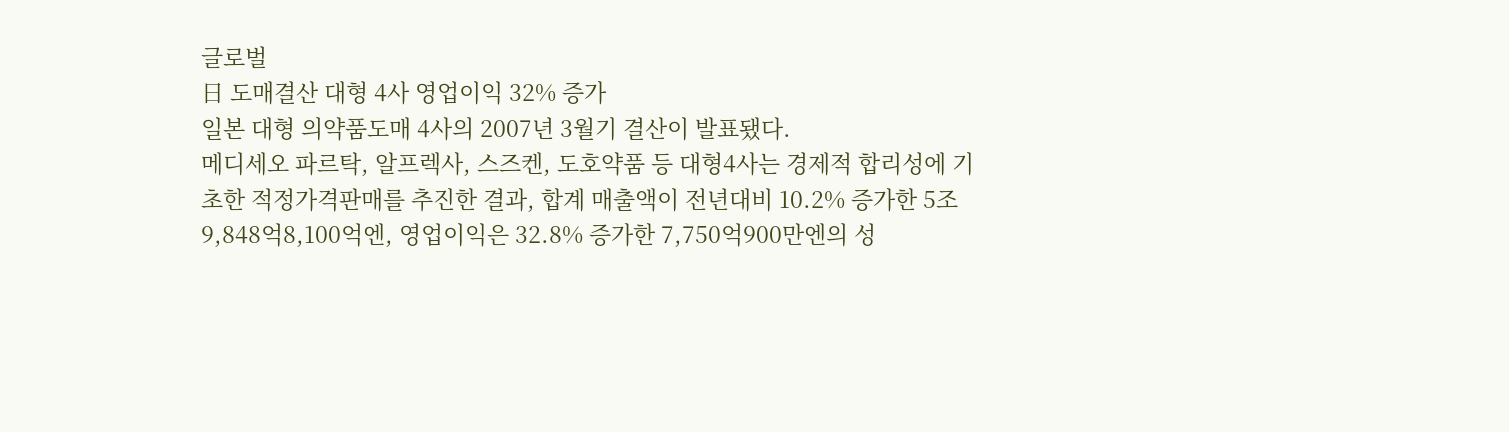글로벌
日 도매결산 대형 4사 영업이익 32% 증가
일본 대형 의약품도매 4사의 2007년 3월기 결산이 발표됐다.
메디세오 파르탁, 알프렉사, 스즈켄, 도호약품 등 대형4사는 경제적 합리성에 기초한 적정가격판매를 추진한 결과, 합계 매출액이 전년대비 10.2% 증가한 5조9,848억8,100억엔, 영업이익은 32.8% 증가한 7,750억900만엔의 성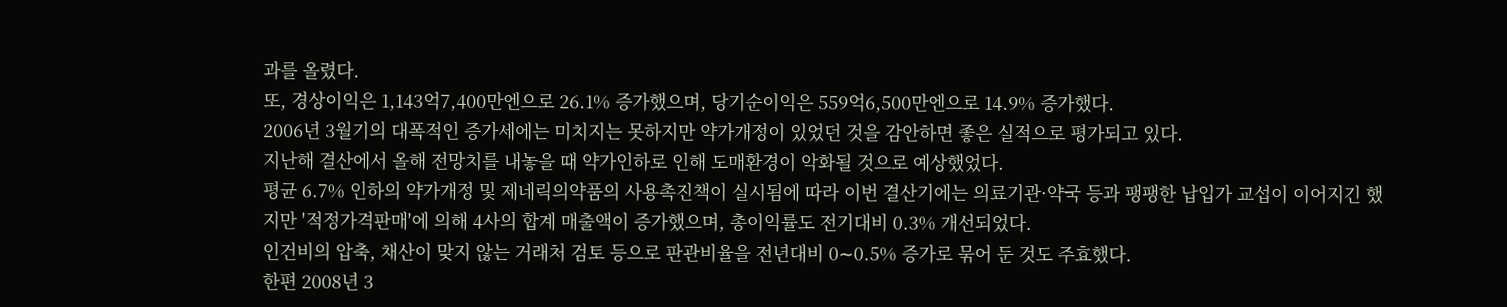과를 올렸다.
또, 경상이익은 1,143억7,400만엔으로 26.1% 증가했으며, 당기순이익은 559억6,500만엔으로 14.9% 증가했다.
2006년 3월기의 대폭적인 증가세에는 미치지는 못하지만 약가개정이 있었던 것을 감안하면 좋은 실적으로 평가되고 있다.
지난해 결산에서 올해 전망치를 내놓을 때 약가인하로 인해 도매환경이 악화될 것으로 예상했었다.
평균 6.7% 인하의 약가개정 및 제네릭의약품의 사용촉진책이 실시됨에 따라 이번 결산기에는 의료기관·약국 등과 팽팽한 납입가 교섭이 이어지긴 했지만 '적정가격판매'에 의해 4사의 합계 매출액이 증가했으며, 총이익률도 전기대비 0.3% 개선되었다.
인건비의 압축, 채산이 맞지 않는 거래처 검토 등으로 판관비율을 전년대비 0∼0.5% 증가로 묶어 둔 것도 주효했다.
한편 2008년 3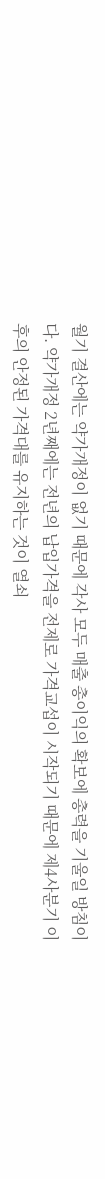월기 결산에는 약가개정이 없기 때문에 각사 모두 매출 총이익의 확보에 총력을 기울일 방침이다. 약가개정 2년째에는 전년의 납입가격을 전제로 가격교섭이 시작되기 때문에 제4사분기 이후의 안정된 가격대를 유지하는 것이 열쇠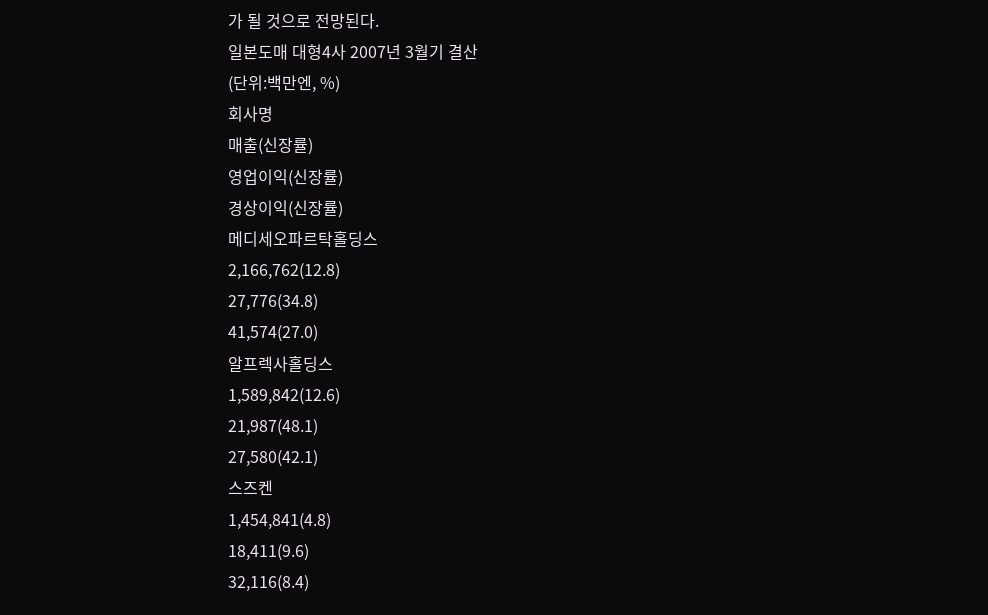가 될 것으로 전망된다.
일본도매 대형4사 2007년 3월기 결산
(단위:백만엔, %)
회사명
매출(신장률)
영업이익(신장률)
경상이익(신장률)
메디세오파르탁홀딩스
2,166,762(12.8)
27,776(34.8)
41,574(27.0)
알프렉사홀딩스
1,589,842(12.6)
21,987(48.1)
27,580(42.1)
스즈켄
1,454,841(4.8)
18,411(9.6)
32,116(8.4)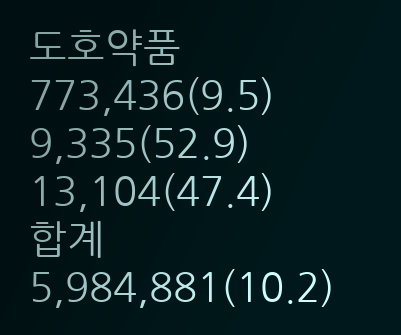도호약품
773,436(9.5)
9,335(52.9)
13,104(47.4)
합계
5,984,881(10.2)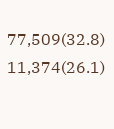77,509(32.8)
11,374(26.1)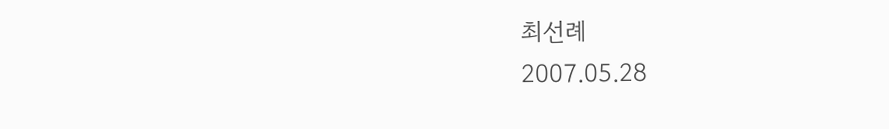최선례
2007.05.28